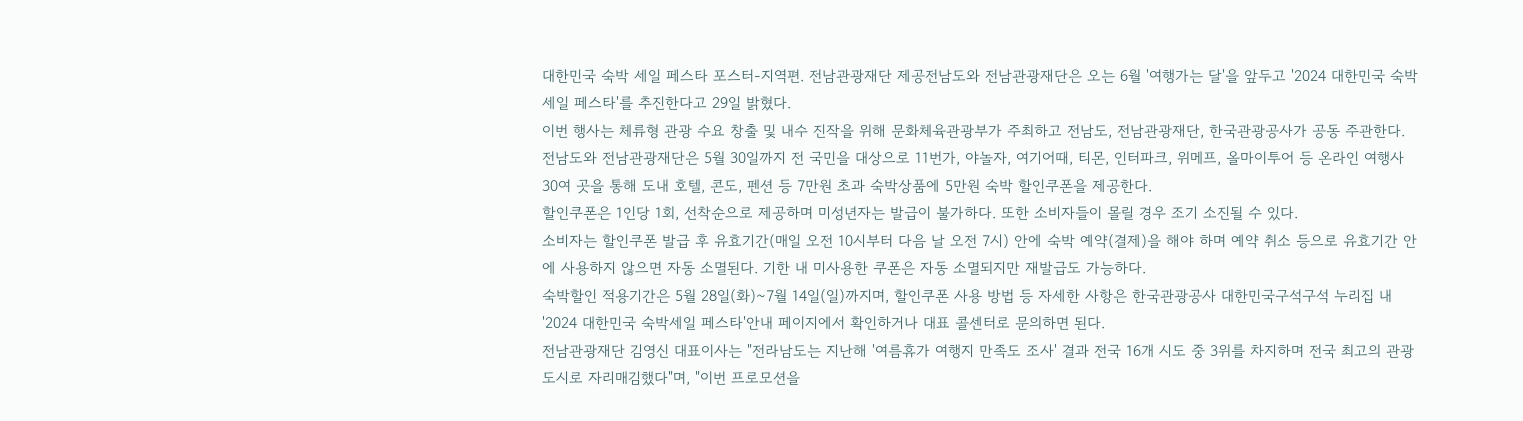대한민국 숙박 세일 페스타 포스터-지역편. 전남관광재단 제공전남도와 전남관광재단은 오는 6월 '여행가는 달'을 앞두고 '2024 대한민국 숙박 세일 페스타'를 추진한다고 29일 밝혔다.
이번 행사는 체류형 관광 수요 창출 및 내수 진작을 위해 문화체육관광부가 주최하고 전남도, 전남관광재단, 한국관광공사가 공동 주관한다.
전남도와 전남관광재단은 5월 30일까지 전 국민을 대상으로 11번가, 야놀자, 여기어때, 티몬, 인터파크, 위메프, 올마이투어 등 온라인 여행사 30여 곳을 통해 도내 호텔, 콘도, 펜션 등 7만원 초과 숙박상품에 5만원 숙박 할인쿠폰을 제공한다.
할인쿠폰은 1인당 1회, 선착순으로 제공하며 미성년자는 발급이 불가하다. 또한 소비자들이 몰릴 경우 조기 소진될 수 있다.
소비자는 할인쿠폰 발급 후 유효기간(매일 오전 10시부터 다음 날 오전 7시) 안에 숙박 예약(결제)을 해야 하며 예약 취소 등으로 유효기간 안에 사용하지 않으면 자동 소멸된다. 기한 내 미사용한 쿠폰은 자동 소멸되지만 재발급도 가능하다.
숙박할인 적용기간은 5월 28일(화)~7월 14일(일)까지며, 할인쿠폰 사용 방법 등 자세한 사항은 한국관광공사 대한민국구석구석 누리집 내 '2024 대한민국 숙박세일 페스타'안내 페이지에서 확인하거나 대표 콜센터로 문의하면 된다.
전남관광재단 김영신 대표이사는 "전라남도는 지난해 '여름휴가 여행지 만족도 조사' 결과 전국 16개 시도 중 3위를 차지하며 전국 최고의 관광도시로 자리매김했다"며, "이번 프로모션을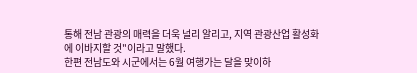통해 전남 관광의 매력을 더욱 널리 알리고, 지역 관광산업 활성화에 이바지할 것"이라고 말했다.
한편 전남도와 시군에서는 6월 여행가는 달을 맞이하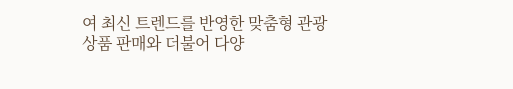여 최신 트렌드를 반영한 맞춤형 관광상품 판매와 더불어 다양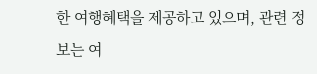한 여행혜택을 제공하고 있으며, 관련 정보는 여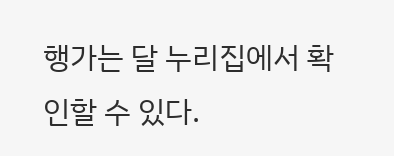행가는 달 누리집에서 확인할 수 있다.